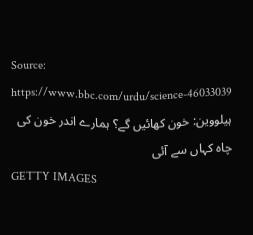Source: https://www.bbc.com/urdu/science-46033039
ہیلووین: خون کھائیں گے؟ ہمارے اندر خون کی چاہ کہاں سے آئی
GETTY IMAGES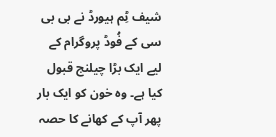شیف ٹِم ہیورڈ نے بی بی سی کے فُوڈ پروگرام کے لیے ایک بڑا چیلنج قبول کیا ہے۔ وہ خون کو ایک بار پھر آپ کے کھانے کا حصہ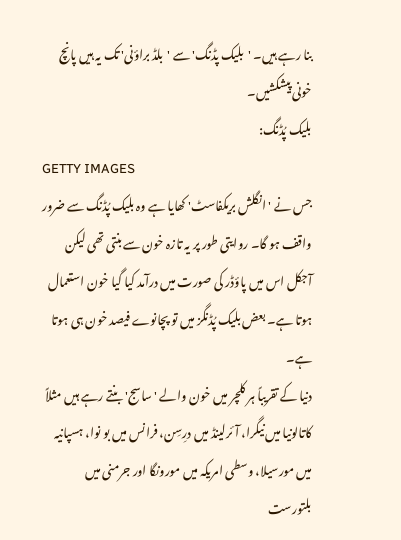بنا رہے ہیں۔ 'بلیک پڈنگ' سے 'بلڈ براؤنی' تک یہ ہیں پانچ خونی پیشکشیں۔
بلیک پُڈنگ:
GETTY IMAGES
جس نے 'انگلش بریکفاسٹ' کھایا ہے وہ بلیک پُڈنگ سے ضرور واقف ہو گا۔ روایتی طور پر یہ تازہ خون سے بنتی تھی لیکن آجکل اس میں پاؤڈر کی صورت میں درآمد کیا گیا خون استعمال ہوتا ہے۔ بعض بلیک پُڈنگز میں تو پچانوے فیصد خون ہی ہوتا ہے۔
دنیا کے تقریباً ہر کلچر میں خون والے 'ساسج' بنتے رہے ہیں مثلاً کاتالونیا میں نیگرا، آئرلینڈ میں درِسِن، فرانس میں بو نوا، ہسپانیہ میں مورسیلا، وسطی امریکہ میں مورونگا اور جرمنی میں بلتورست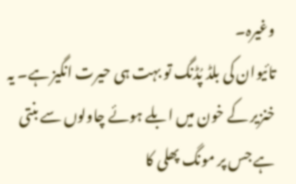وغیرہ۔
تائیوان کی بلڈ پُڈنگ تو بہت ہی حیرت انگیز ہے۔ یہ خنزیر کے خون میں ابلے ہوئے چاولوں سے بنتی ہے جس پر مونگ پھلی کا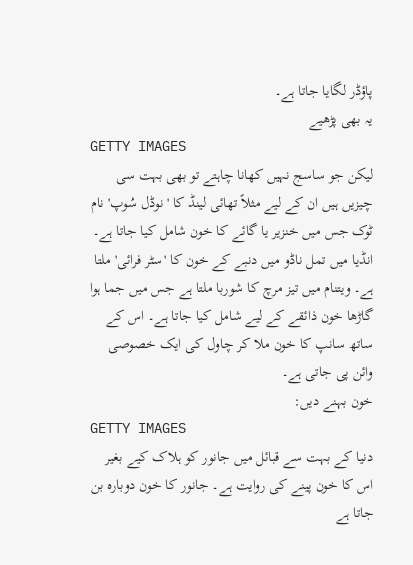پاؤڈر لگایا جاتا ہے۔
یہ بھی پڑھیے
GETTY IMAGES
لیکن جو ساسج نہیں کھانا چاہتے تو بھی بہت سی چیزیں ہیں ان کے لیے مثلاً تھائی لینڈ کا 'نوڈل سُوپ' نام ٹوک جس میں خنزیر یا گائے کا خون شامل کیا جاتا ہے۔
انڈیا میں تمل ناڈو میں دنبے کے خون کا 'سٹر فرائی' ملتا ہے۔ ویتنام میں تیز مرچ کا شوربا ملتا ہے جس میں جما ہوا گاڑھا خون ذائقے کے لیے شامل کیا جاتا ہے۔ اس کے ساتھ سانپ کا خون ملا کر چاول کی ایک خصوصی وائن پی جاتی ہے۔
خون بہنے دیں:
GETTY IMAGES
دنیا کے بہت سے قبائل میں جانور کو ہلاک کیے بغیر اس کا خون پینے کی روایت ہے۔ جانور کا خون دوبارہ بن جاتا ہے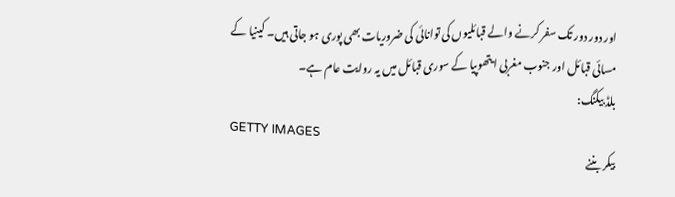اور دور دور تک سفر کرنے والے قبائلیوں کی توانائی کی ضروریات بھی پوری ہو جاتی ہیں۔ کینیا کے مسائی قبائل اور جنوب مغربی ایتھوپیا کے سوری قبائل میں یہ روایت عام ہے۔
بلڈ بیکنگ:
GETTY IMAGES
بیکر بننے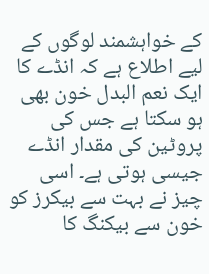کے خواہشمند لوگوں کے لیے اطلاع ہے کہ انڈے کا ایک نعم البدل خون بھی ہو سکتا ہے جس کی پروٹین کی مقدار انڈے جیسی ہوتی ہے۔ اسی چیز نے بہت سے بیکرز کو خون سے بیکنگ کا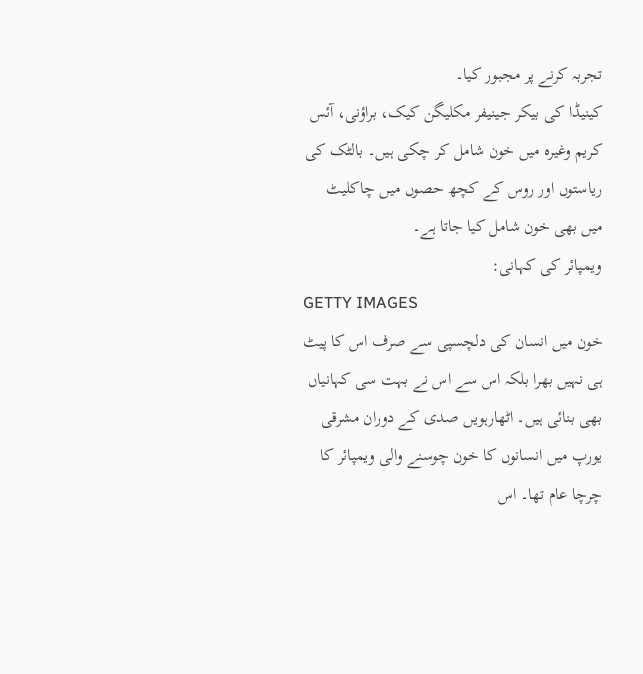تجربہ کرنے پر مجبور کیا۔
کینیڈا کی بیکر جینیفر مکلیگن کیک، براؤنی، آئس کریم وغیرہ میں خون شامل کر چکی ہیں۔ بالٹک کی ریاستوں اور روس کے کچھ حصوں میں چاکلیٹ میں بھی خون شامل کیا جاتا ہے۔
ویمپائر کی کہانی:
GETTY IMAGES
خون میں انسان کی دلچسپی سے صرف اس کا پیٹ ہی نہیں بھرا بلکہ اس سے اس نے بہت سی کہانیاں بھی بنائی ہیں۔ اٹھارہویں صدی کے دوران مشرقی یورپ میں انسانوں کا خون چوسنے والی ویمپائر کا چرچا عام تھا۔ اس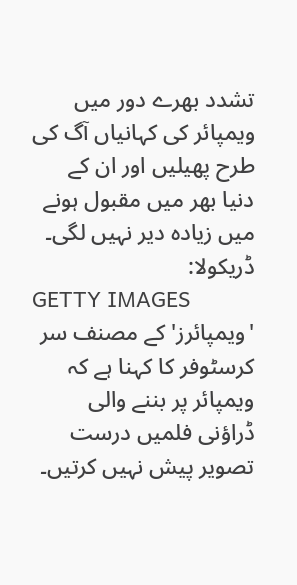تشدد بھرے دور میں ویمپائر کی کہانیاں آگ کی طرح پھیلیں اور ان کے دنیا بھر میں مقبول ہونے میں زیادہ دیر نہیں لگی۔
ڈریکولا:
GETTY IMAGES
'ویمپائرز' کے مصنف سر کرسٹوفر کا کہنا ہے کہ ویمپائر پر بننے والی ڈراؤنی فلمیں درست تصویر پیش نہیں کرتیں۔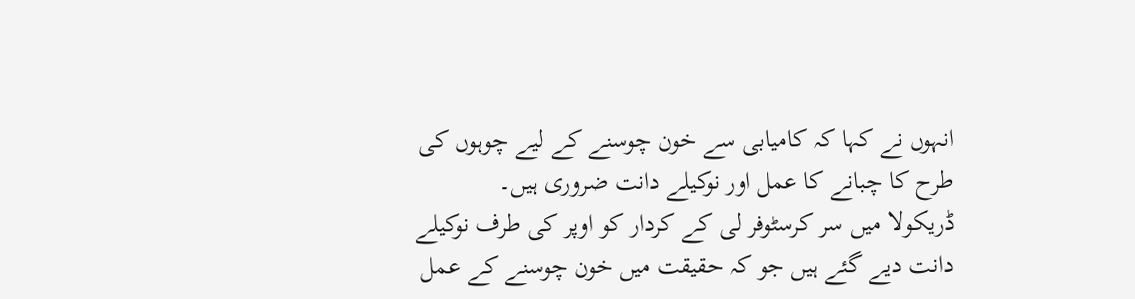انہوں نے کہا کہ کامیابی سے خون چوسنے کے لیے چوہوں کی طرح کا چبانے کا عمل اور نوکیلے دانت ضروری ہیں۔
ڈریکولا میں سر کرسٹوفر لی کے کردار کو اوپر کی طرف نوکیلے دانت دیے گئے ہیں جو کہ حقیقت میں خون چوسنے کے عمل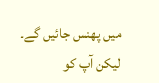میں پھنس جائیں گے۔
لیکن آپ کو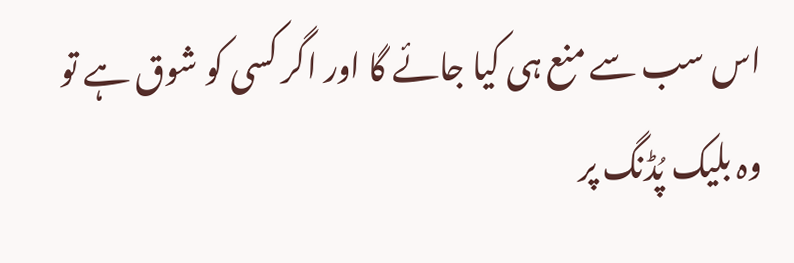اس سب سے منع ہی کیا جائے گا اور اگر کسی کو شوق ہے تو وہ بلیک پُڈنگ پر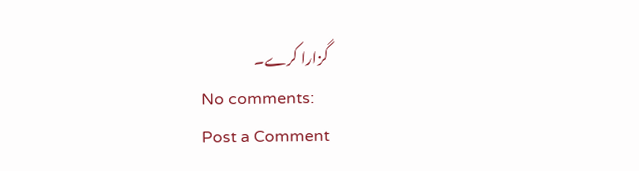گزارا کرے۔
No comments:
Post a Comment